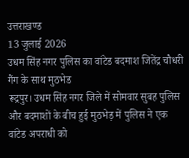उत्तराखण्ड
13 जुलाई 2026
उधम सिंह नगर पुलिस का वांटेड बदमाश जितेंद्र चौधरी गैंग के साथ मुठभेड
रूद्रपुर। उधम सिंह नगर जिले में सोमवार सुबह पुलिस और बदमाशों के बीच हुई मुठभेड़ में पुलिस ने एक वांटेड अपराधी को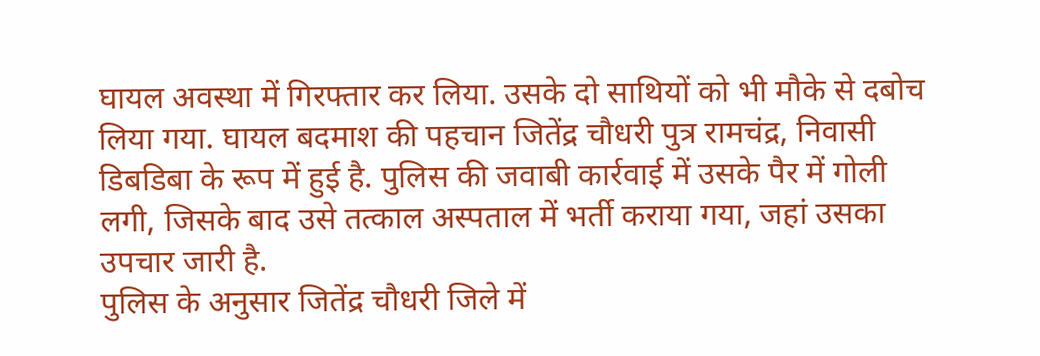घायल अवस्था में गिरफ्तार कर लिया. उसके दो साथियों को भी मौके से दबोच लिया गया. घायल बदमाश की पहचान जितेंद्र चौधरी पुत्र रामचंद्र, निवासी डिबडिबा के रूप में हुई है. पुलिस की जवाबी कार्रवाई में उसके पैर में गोली लगी, जिसके बाद उसे तत्काल अस्पताल में भर्ती कराया गया, जहां उसका उपचार जारी है.
पुलिस के अनुसार जितेंद्र चौधरी जिले में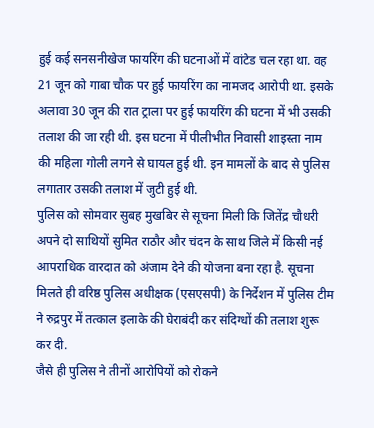हुई कई सनसनीखेज फायरिंग की घटनाओं में वांटेड चल रहा था. वह 21 जून को गाबा चौक पर हुई फायरिंग का नामजद आरोपी था. इसके अलावा 30 जून की रात ट्राला पर हुई फायरिंग की घटना में भी उसकी तलाश की जा रही थी. इस घटना में पीलीभीत निवासी शाइस्ता नाम की महिला गोली लगने से घायल हुई थी. इन मामलों के बाद से पुलिस लगातार उसकी तलाश में जुटी हुई थी.
पुलिस को सोमवार सुबह मुखबिर से सूचना मिली कि जितेंद्र चौधरी अपने दो साथियों सुमित राठौर और चंदन के साथ जिले में किसी नई आपराधिक वारदात को अंजाम देने की योजना बना रहा है. सूचना मिलते ही वरिष्ठ पुलिस अधीक्षक (एसएसपी) के निर्देशन में पुलिस टीम ने रुद्रपुर में तत्काल इलाके की घेराबंदी कर संदिग्धों की तलाश शुरू कर दी.
जैसे ही पुलिस ने तीनों आरोपियों को रोकने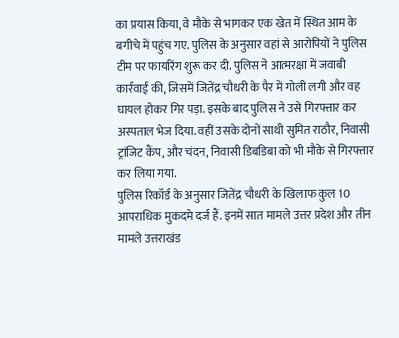का प्रयास किया, वे मौके से भागकर एक खेत में स्थित आम के बगीचे में पहुंच गए. पुलिस के अनुसार वहां से आरोपियों ने पुलिस टीम पर फायरिंग शुरू कर दी. पुलिस ने आत्मरक्षा में जवाबी कार्रवाई की, जिसमें जितेंद्र चौधरी के पैर में गोली लगी और वह घायल होकर गिर पड़ा. इसके बाद पुलिस ने उसे गिरफ्तार कर अस्पताल भेज दिया. वहीं उसके दोनों साथी सुमित राठौर, निवासी ट्रांजिट कैंप, और चंदन, निवासी डिबडिबा को भी मौके से गिरफ्तार कर लिया गया.
पुलिस रिकॉर्ड के अनुसार जितेंद्र चौधरी के खिलाफ कुल 10 आपराधिक मुकदमे दर्ज हैं. इनमें सात मामले उत्तर प्रदेश और तीन मामले उत्तराखंड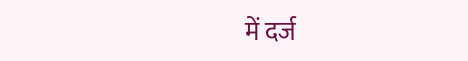में दर्ज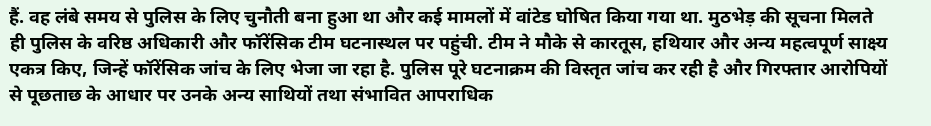हैं. वह लंबे समय से पुलिस के लिए चुनौती बना हुआ था और कई मामलों में वांटेड घोषित किया गया था. मुठभेड़ की सूचना मिलते ही पुलिस के वरिष्ठ अधिकारी और फॉरेंसिक टीम घटनास्थल पर पहुंची. टीम ने मौके से कारतूस, हथियार और अन्य महत्वपूर्ण साक्ष्य एकत्र किए, जिन्हें फॉरेंसिक जांच के लिए भेजा जा रहा है. पुलिस पूरे घटनाक्रम की विस्तृत जांच कर रही है और गिरफ्तार आरोपियों से पूछताछ के आधार पर उनके अन्य साथियों तथा संभावित आपराधिक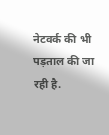नेटवर्क की भी पड़ताल की जा रही है.